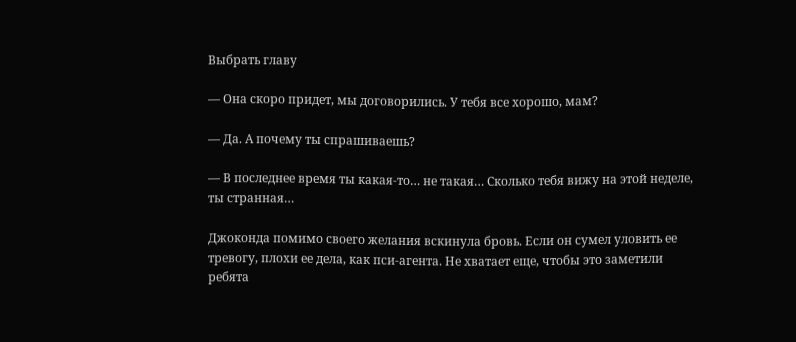Выбрать главу

— Она скоро придет, мы договорились. У тебя все хорошо, мам?

— Да. А почему ты спрашиваешь?

— В последнее время ты какая-то… не такая… Сколько тебя вижу на этой неделе, ты странная…

Джоконда помимо своего желания вскинула бровь. Если он сумел уловить ее тревогу, плохи ее дела, как пси-агента. Не хватает еще, чтобы это заметили ребята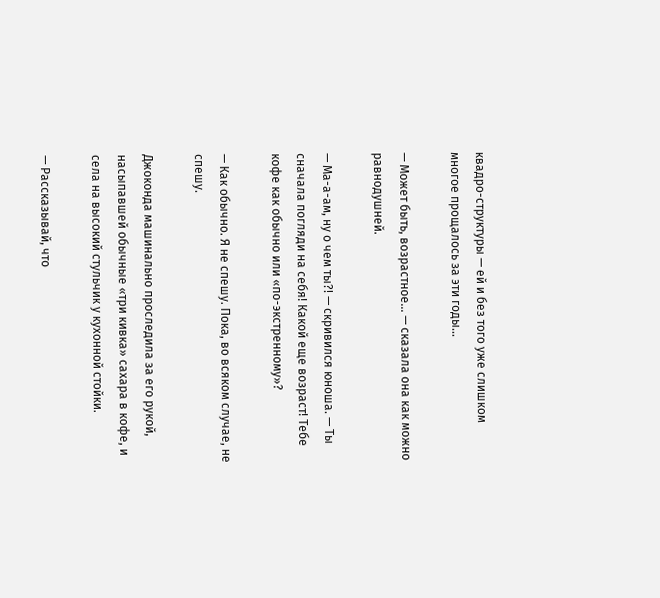квадро-структуры — ей и без того уже слишком многое прощалось за эти годы…

— Может быть, возрастное… — сказала она как можно равнодушней.

— Ма-а-ам, ну о чем ты?! — скривился юноша. — Ты сначала погляди на себя! Какой еще возраст! Тебе кофе как обычно или «по-экстренному»?

— Как обычно. Я не спешу. Пока, во всяком случае, не спешу.

Джоконда машинально проследила за его рукой, насыпавшей обычные «три кивка» сахара в кофе, и села на высокий стульчик у кухонной стойки.

— Рассказывай, что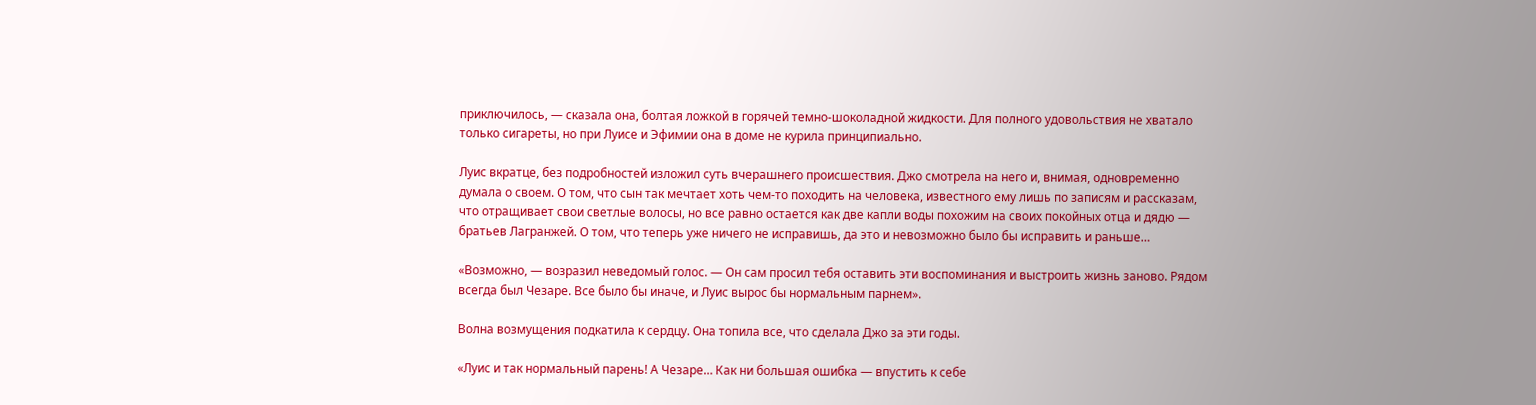приключилось, — сказала она, болтая ложкой в горячей темно-шоколадной жидкости. Для полного удовольствия не хватало только сигареты, но при Луисе и Эфимии она в доме не курила принципиально.

Луис вкратце, без подробностей изложил суть вчерашнего происшествия. Джо смотрела на него и, внимая, одновременно думала о своем. О том, что сын так мечтает хоть чем-то походить на человека, известного ему лишь по записям и рассказам, что отращивает свои светлые волосы, но все равно остается как две капли воды похожим на своих покойных отца и дядю — братьев Лагранжей. О том, что теперь уже ничего не исправишь, да это и невозможно было бы исправить и раньше…

«Возможно, — возразил неведомый голос. — Он сам просил тебя оставить эти воспоминания и выстроить жизнь заново. Рядом всегда был Чезаре. Все было бы иначе, и Луис вырос бы нормальным парнем».

Волна возмущения подкатила к сердцу. Она топила все, что сделала Джо за эти годы.

«Луис и так нормальный парень! А Чезаре… Как ни большая ошибка — впустить к себе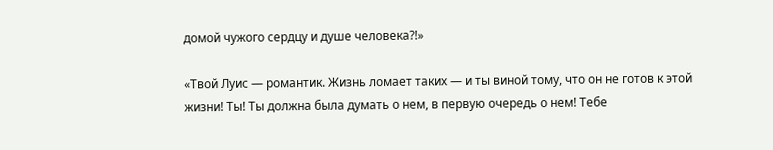домой чужого сердцу и душе человека?!»

«Твой Луис — романтик. Жизнь ломает таких — и ты виной тому, что он не готов к этой жизни! Ты! Ты должна была думать о нем, в первую очередь о нем! Тебе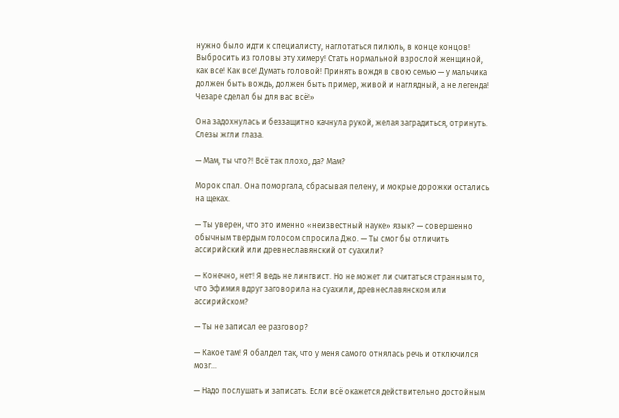нужно было идти к специалисту, наглотаться пилюль, в конце концов! Выбросить из головы эту химеру! Стать нормальной взрослой женщиной, как все! Как все! Думать головой! Принять вождя в свою семью — у мальчика должен быть вождь, должен быть пример, живой и наглядный, а не легенда! Чезаре сделал бы для вас всё!»

Она задохнулась и беззащитно качнула рукой, желая заградиться, отринуть. Слезы жгли глаза.

— Мам, ты что?! Всё так плохо, да? Мам?

Морок спал. Она поморгала, сбрасывая пелену, и мокрые дорожки остались на щеках.

— Ты уверен, что это именно «неизвестный науке» язык? — совершенно обычным твердым голосом спросила Джо. — Ты смог бы отличить ассирийский или древнеславянский от суахили?

— Конечно, нет! Я ведь не лингвист. Но не может ли считаться странным то, что Эфимия вдруг заговорила на суахили, древнеславянском или ассирийском?

— Ты не записал ее разговор?

— Какое там! Я обалдел так, что у меня самого отнялась речь и отключился мозг…

— Надо послушать и записать. Если всё окажется действительно достойным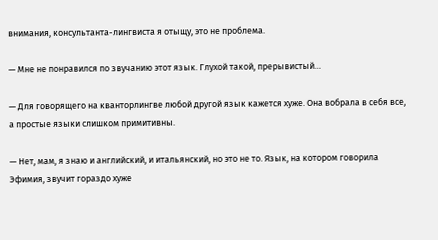внимания, консультанта-лингвиста я отыщу, это не проблема.

— Мне не понравился по звучанию этот язык. Глухой такой, прерывистый…

— Для говорящего на кванторлингве любой другой язык кажется хуже. Она вобрала в себя все, а простые языки слишком примитивны.

— Нет, мам, я знаю и английский, и итальянский, но это не то. Язык, на котором говорила Эфимия, звучит гораздо хуже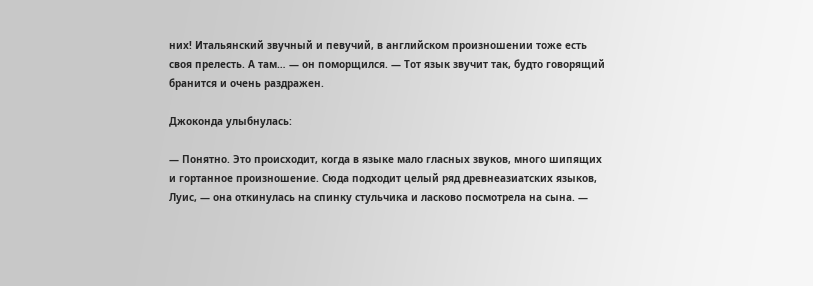них! Итальянский звучный и певучий, в английском произношении тоже есть своя прелесть. А там… — он поморщился. — Тот язык звучит так, будто говорящий бранится и очень раздражен.

Джоконда улыбнулась:

— Понятно. Это происходит, когда в языке мало гласных звуков, много шипящих и гортанное произношение. Сюда подходит целый ряд древнеазиатских языков, Луис, — она откинулась на спинку стульчика и ласково посмотрела на сына. —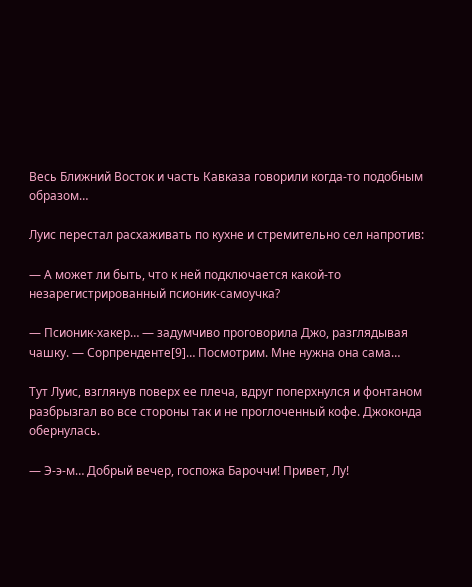Весь Ближний Восток и часть Кавказа говорили когда-то подобным образом…

Луис перестал расхаживать по кухне и стремительно сел напротив:

— А может ли быть, что к ней подключается какой-то незарегистрированный псионик-самоучка?

— Псионик-хакер… — задумчиво проговорила Джо, разглядывая чашку. — Сорпренденте[9]… Посмотрим. Мне нужна она сама…

Тут Луис, взглянув поверх ее плеча, вдруг поперхнулся и фонтаном разбрызгал во все стороны так и не проглоченный кофе. Джоконда обернулась.

— Э-э-м… Добрый вечер, госпожа Бароччи! Привет, Лу!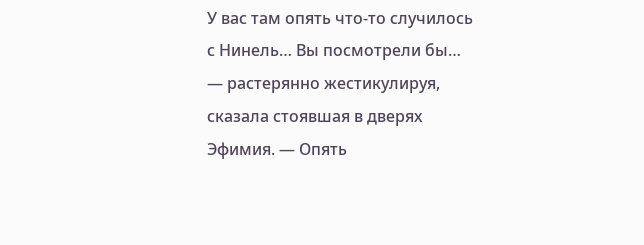У вас там опять что-то случилось с Нинель… Вы посмотрели бы… — растерянно жестикулируя, сказала стоявшая в дверях Эфимия. — Опять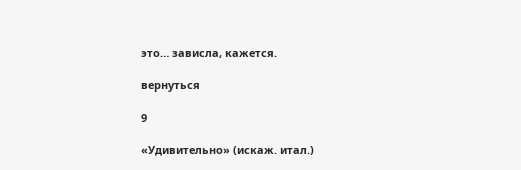это… зависла, кажется.

вернуться

9

«Удивительно» (искаж. итал.)